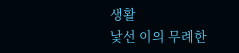생활
낯선 이의 무례한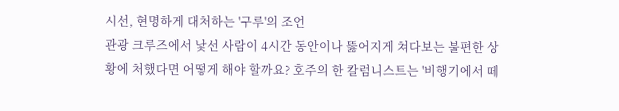시선, 현명하게 대처하는 '구루'의 조언
관광 크루즈에서 낯선 사람이 4시간 동안이나 뚫어지게 쳐다보는 불편한 상황에 처했다면 어떻게 해야 할까요? 호주의 한 칼럼니스트는 '비행기에서 떼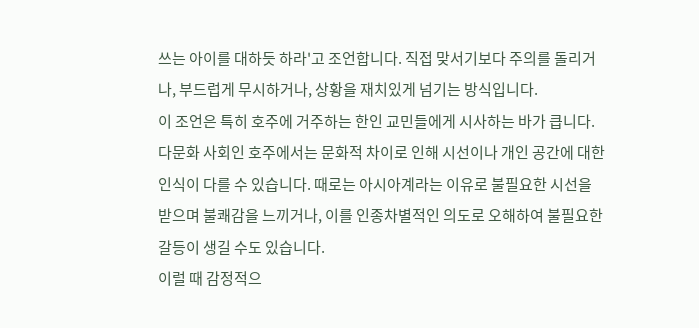쓰는 아이를 대하듯 하라'고 조언합니다. 직접 맞서기보다 주의를 돌리거나, 부드럽게 무시하거나, 상황을 재치있게 넘기는 방식입니다.
이 조언은 특히 호주에 거주하는 한인 교민들에게 시사하는 바가 큽니다. 다문화 사회인 호주에서는 문화적 차이로 인해 시선이나 개인 공간에 대한 인식이 다를 수 있습니다. 때로는 아시아계라는 이유로 불필요한 시선을 받으며 불쾌감을 느끼거나, 이를 인종차별적인 의도로 오해하여 불필요한 갈등이 생길 수도 있습니다.
이럴 때 감정적으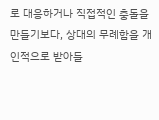로 대응하거나 직접적인 충돌을 만들기보다, 상대의 무례함을 개인적으로 받아들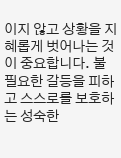이지 않고 상황을 지혜롭게 벗어나는 것이 중요합니다. 불필요한 갈등을 피하고 스스로를 보호하는 성숙한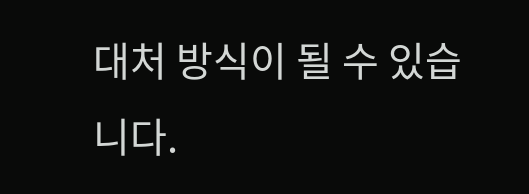대처 방식이 될 수 있습니다.